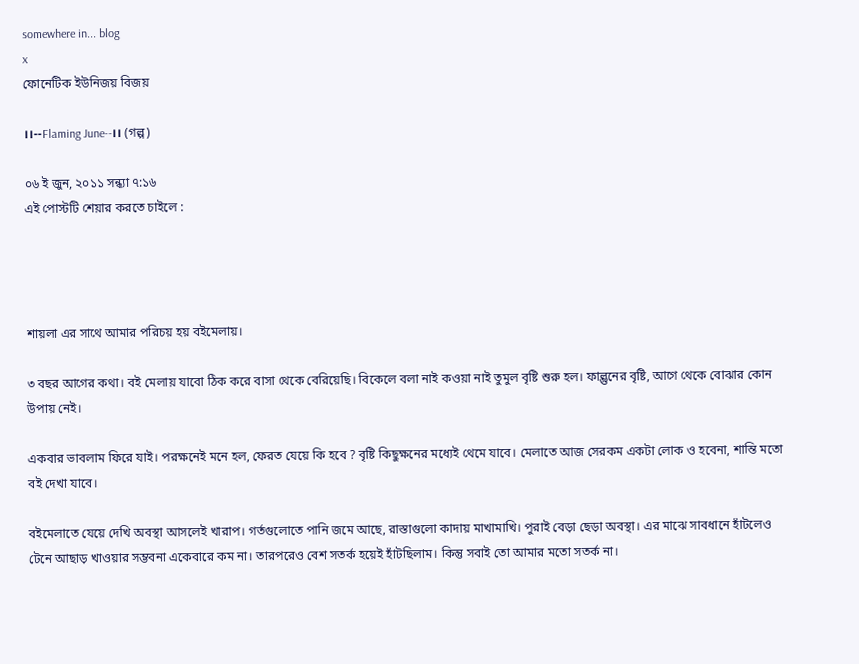somewhere in... blog
x
ফোনেটিক ইউনিজয় বিজয়

।।--Flaming June--।। (গল্প)

০৬ ই জুন, ২০১১ সন্ধ্যা ৭:১৬
এই পোস্টটি শেয়ার করতে চাইলে :




শায়লা এর সাথে আমার পরিচয় হয় বইমেলায়।

৩ বছর আগের কথা। বই মেলায় যাবো ঠিক করে বাসা থেকে বেরিয়েছি। বিকেলে বলা নাই কওয়া নাই তুমুল বৃষ্টি শুরু হল। ফাল্গুনের বৃষ্টি, আগে থেকে বোঝার কোন উপায় নেই।

একবার ভাবলাম ফিরে যাই। পরক্ষনেই মনে হল, ফেরত যেয়ে কি হবে ? বৃষ্টি কিছুক্ষনের মধ্যেই থেমে যাবে। মেলাতে আজ সেরকম একটা লোক ও হবেনা, শান্তি মতো বই দেখা যাবে।

বইমেলাতে যেয়ে দেখি অবস্থা আসলেই খারাপ। গর্তগুলোতে পানি জমে আছে, রাস্তাগুলো কাদায় মাখামাখি। পুরাই বেড়া ছেড়া অবস্থা। এর মাঝে সাবধানে হাঁটলেও টেনে আছাড় খাওয়ার সম্ভবনা একেবারে কম না। তারপরেও বেশ সতর্ক হয়েই হাঁটছিলাম। কিন্তু সবাই তো আমার মতো সতর্ক না।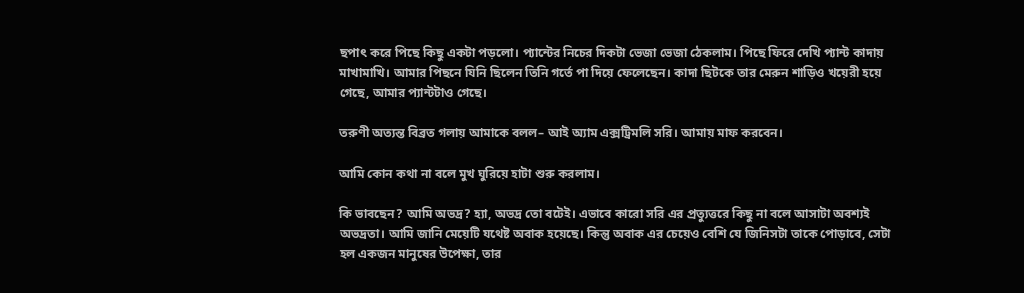ছপাৎ করে পিছে কিছু একটা পড়লো। প্যান্টের নিচের দিকটা ভেজা ভেজা ঠেকলাম। পিছে ফিরে দেখি প্যান্ট কাদায় মাখামাখি। আমার পিছনে যিনি ছিলেন তিনি গর্তে পা দিয়ে ফেলেছেন। কাদা ছিটকে তার মেরুন শাড়িও খয়েরী হয়ে গেছে, আমার প্যান্টটাও গেছে।

তরুণী অত্যন্ত বিব্রত গলায় আমাকে বলল– আই অ্যাম এক্সট্রিমলি সরি। আমায় মাফ করবেন।

আমি কোন কথা না বলে মুখ ঘুরিয়ে হাটা শুরু করলাম।

কি ভাবছেন? আমি অভদ্র? হ্যা, অভদ্র তো বটেই। এভাবে কারো সরি এর প্রত্যুত্তরে কিছু না বলে আসাটা অবশ্যই অভদ্রতা। আমি জানি মেয়েটি যথেষ্ট অবাক হয়েছে। কিন্তু অবাক এর চেয়েও বেশি যে জিনিসটা তাকে পোড়াবে, সেটা হল একজন মানুষের উপেক্ষা, তার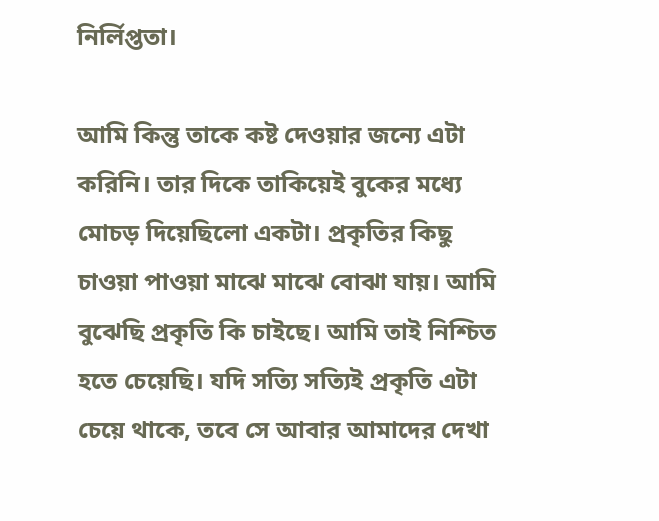নির্লিপ্ততা।

আমি কিন্তু তাকে কষ্ট দেওয়ার জন্যে এটা করিনি। তার দিকে তাকিয়েই বুকের মধ্যে মোচড় দিয়েছিলো একটা। প্রকৃতির কিছু চাওয়া পাওয়া মাঝে মাঝে বোঝা যায়। আমি বুঝেছি প্রকৃতি কি চাইছে। আমি তাই নিশ্চিত হতে চেয়েছি। যদি সত্যি সত্যিই প্রকৃতি এটা চেয়ে থাকে, তবে সে আবার আমাদের দেখা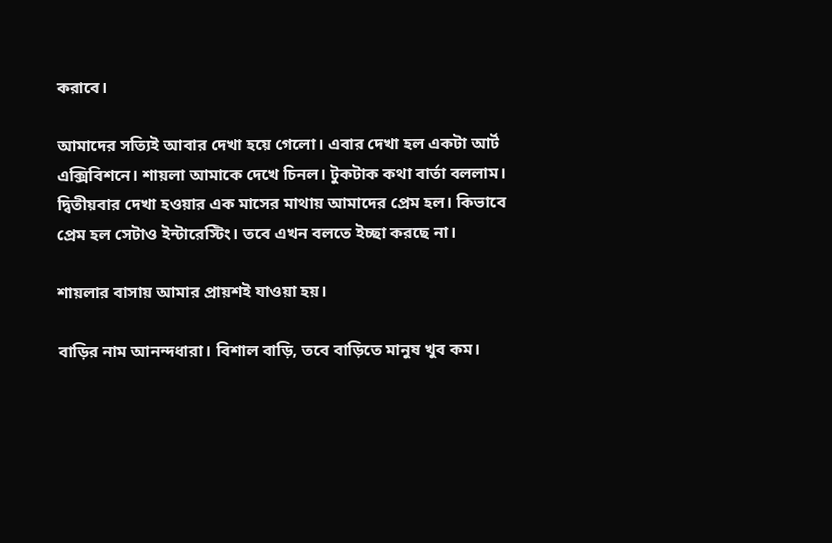করাবে।

আমাদের সত্যিই আবার দেখা হয়ে গেলো। এবার দেখা হল একটা আর্ট এক্সিবিশনে। শায়লা আমাকে দেখে চিনল। টুকটাক কথা বার্তা বললাম। দ্বিতীয়বার দেখা হওয়ার এক মাসের মাথায় আমাদের প্রেম হল। কিভাবে প্রেম হল সেটাও ইন্টারেস্টিং। তবে এখন বলতে ইচ্ছা করছে না।

শায়লার বাসায় আমার প্রায়শই যাওয়া হয়।

বাড়ির নাম আনন্দধারা। বিশাল বাড়ি, তবে বাড়িতে মানুষ খুব কম।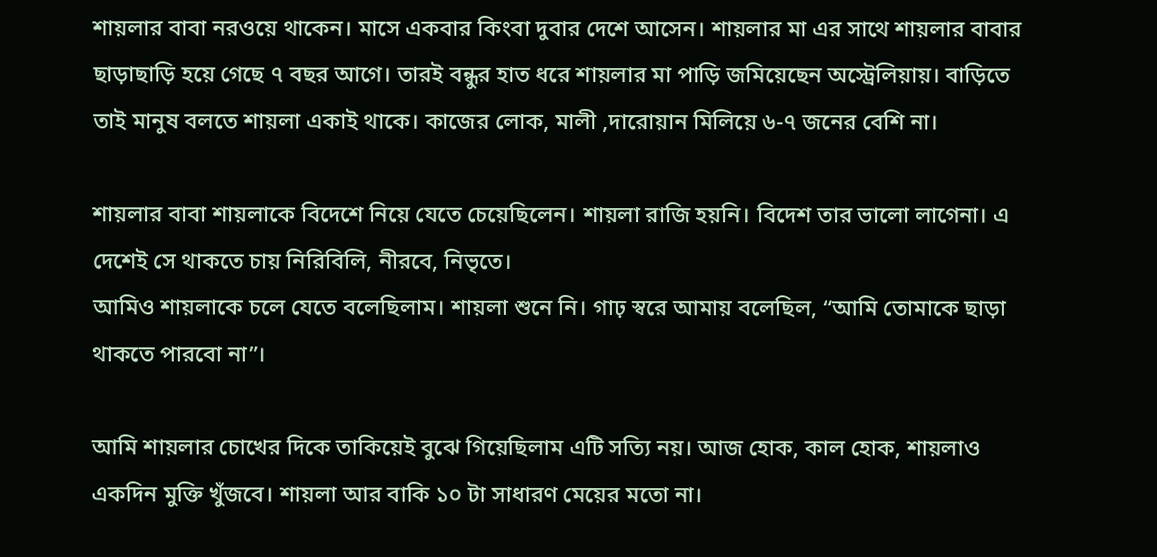শায়লার বাবা নরওয়ে থাকেন। মাসে একবার কিংবা দুবার দেশে আসেন। শায়লার মা এর সাথে শায়লার বাবার ছাড়াছাড়ি হয়ে গেছে ৭ বছর আগে। তারই বন্ধুর হাত ধরে শায়লার মা পাড়ি জমিয়েছেন অস্ট্রেলিয়ায়। বাড়িতে তাই মানুষ বলতে শায়লা একাই থাকে। কাজের লোক, মালী ,দারোয়ান মিলিয়ে ৬-৭ জনের বেশি না।

শায়লার বাবা শায়লাকে বিদেশে নিয়ে যেতে চেয়েছিলেন। শায়লা রাজি হয়নি। বিদেশ তার ভালো লাগেনা। এ দেশেই সে থাকতে চায় নিরিবিলি, নীরবে, নিভৃতে।
আমিও শায়লাকে চলে যেতে বলেছিলাম। শায়লা শুনে নি। গাঢ় স্বরে আমায় বলেছিল, “আমি তোমাকে ছাড়া থাকতে পারবো না”।

আমি শায়লার চোখের দিকে তাকিয়েই বুঝে গিয়েছিলাম এটি সত্যি নয়। আজ হোক, কাল হোক, শায়লাও একদিন মুক্তি খুঁজবে। শায়লা আর বাকি ১০ টা সাধারণ মেয়ের মতো না।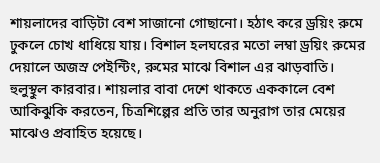শায়লাদের বাড়িটা বেশ সাজানো গোছানো। হঠাৎ করে ড্রয়িং রুমে ঢুকলে চোখ ধাধিয়ে যায়। বিশাল হলঘরের মতো লম্বা ড্রয়িং রুমের দেয়ালে অজস্র পেইন্টিং, রুমের মাঝে বিশাল এর ঝাড়বাতি। হুলুস্থুল কারবার। শায়লার বাবা দেশে থাকতে এককালে বেশ আকিঝুকি করতেন, চিত্রশিল্পের প্রতি তার অনুরাগ তার মেয়ের মাঝেও প্রবাহিত হয়েছে।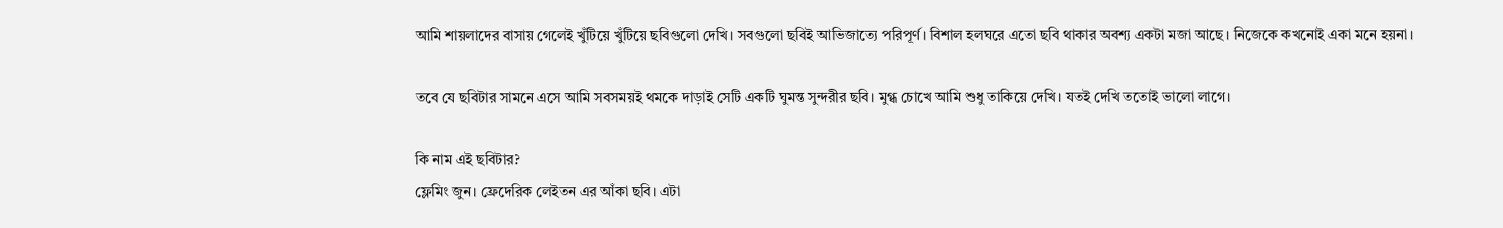আমি শায়লাদের বাসায় গেলেই খুঁটিয়ে খুঁটিয়ে ছবিগুলো দেখি। সবগুলো ছবিই আভিজাত্যে পরিপূর্ণ। বিশাল হলঘরে এতো ছবি থাকার অবশ্য একটা মজা আছে । নিজেকে কখনোই একা মনে হয়না।

তবে যে ছবিটার সামনে এসে আমি সবসময়ই থমকে দাড়াই সেটি একটি ঘুমন্ত সুন্দরীর ছবি। মুগ্ধ চোখে আমি শুধু তাকিয়ে দেখি। যতই দেখি ততোই ভালো লাগে।

কি নাম এই ছবিটার?
ফ্লেমিং জুন। ফ্রেদেরিক লেইতন এর আঁকা ছবি। এটা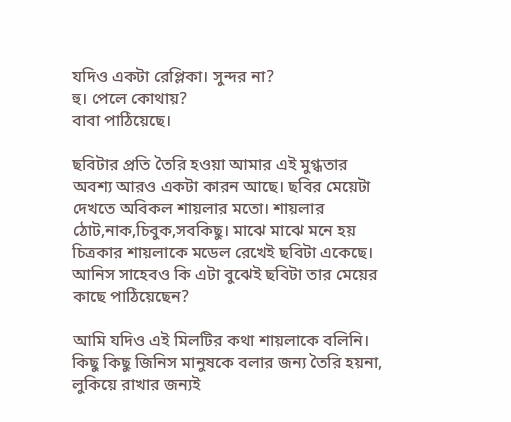যদিও একটা রেপ্লিকা। সুন্দর না?
হু। পেলে কোথায়?
বাবা পাঠিয়েছে।

ছবিটার প্রতি তৈরি হওয়া আমার এই মুগ্ধতার অবশ্য আরও একটা কারন আছে। ছবির মেয়েটা দেখতে অবিকল শায়লার মতো। শায়লার ঠোট,নাক,চিবুক,সবকিছু। মাঝে মাঝে মনে হয় চিত্রকার শায়লাকে মডেল রেখেই ছবিটা একেছে। আনিস সাহেবও কি এটা বুঝেই ছবিটা তার মেয়ের কাছে পাঠিয়েছেন?

আমি যদিও এই মিলটির কথা শায়লাকে বলিনি। কিছু কিছু জিনিস মানুষকে বলার জন্য তৈরি হয়না, লুকিয়ে রাখার জন্যই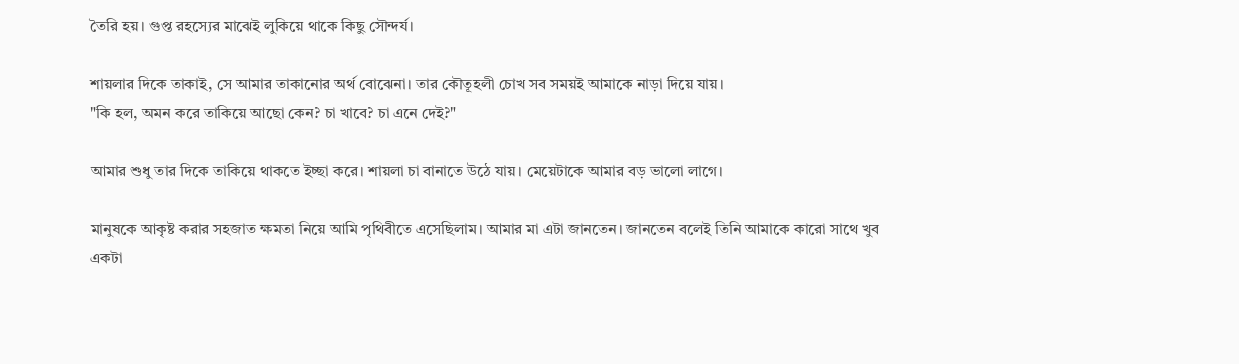তৈরি হয়। গুপ্ত রহস্যের মাঝেই লুকিয়ে থাকে কিছু সৌন্দর্য।

শায়লার দিকে তাকাই, সে আমার তাকানোর অর্থ বোঝেনা। তার কৌতূহলী চোখ সব সময়ই আমাকে নাড়া দিয়ে যায়।
"কি হল, অমন করে তাকিয়ে আছো কেন? চা খাবে? চা এনে দেই?"

আমার শুধু তার দিকে তাকিয়ে থাকতে ইচ্ছা করে। শায়লা চা বানাতে উঠে যায়। মেয়েটাকে আমার বড় ভালো লাগে।

মানুষকে আকৃষ্ট করার সহজাত ক্ষমতা নিয়ে আমি পৃথিবীতে এসেছিলাম। আমার মা এটা জানতেন। জানতেন বলেই তিনি আমাকে কারো সাথে খুব একটা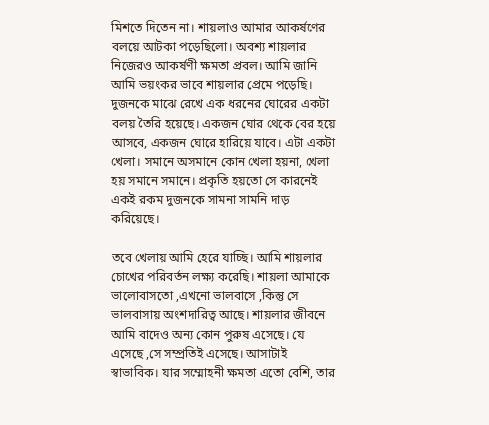মিশতে দিতেন না। শায়লাও আমার আকর্ষণের বলয়ে আটকা পড়েছিলো। অবশ্য শায়লার নিজেরও আকর্ষণী ক্ষমতা প্রবল। আমি জানি আমি ভয়ংকর ভাবে শায়লার প্রেমে পড়েছি। দুজনকে মাঝে রেখে এক ধরনের ঘোরের একটা বলয় তৈরি হয়েছে। একজন ঘোর থেকে বের হয়ে আসবে, একজন ঘোরে হারিয়ে যাবে। এটা একটা খেলা। সমানে অসমানে কোন খেলা হয়না, খেলা হয় সমানে সমানে। প্রকৃতি হয়তো সে কারনেই একই রকম দুজনকে সামনা সামনি দাড় করিয়েছে।

তবে খেলায় আমি হেরে যাচ্ছি। আমি শায়লার চোখের পরিবর্তন লক্ষ্য করেছি। শায়লা আমাকে ভালোবাসতো ,এখনো ভালবাসে ,কিন্তু সে ভালবাসায় অংশদারিত্ব আছে। শায়লার জীবনে আমি বাদেও অন্য কোন পুরুষ এসেছে। যে এসেছে ,সে সম্প্রতিই এসেছে। আসাটাই স্বাভাবিক। যার সম্মোহনী ক্ষমতা এতো বেশি, তার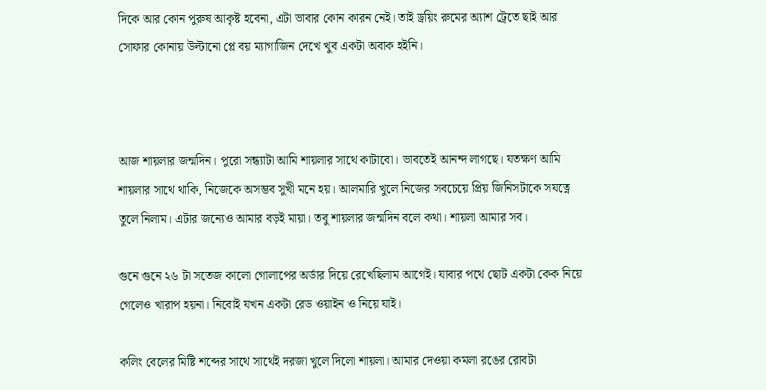দিকে আর কোন পুরুষ আকৃষ্ট হবেনা, এটা ভাবার কোন কারন নেই। তাই ড্রয়িং রুমের অ্যাশ ট্রেতে ছাই আর সোফার কোনায় উল্টানো প্লে বয় ম্যাগাজিন দেখে খুব একটা অবাক হইনি।



আজ শায়লার জন্মদিন। পুরো সন্ধ্যাটা আমি শায়লার সাথে কাটাবো। ভাবতেই আনন্দ লাগছে। যতক্ষণ আমি শায়লার সাথে থাকি, নিজেকে অসম্ভব সুখী মনে হয়। আলমারি খুলে নিজের সবচেয়ে প্রিয় জিনিসটাকে সযত্নে তুলে নিলাম। এটার জন্যেও আমার বড়ই মায়া। তবু শায়লার জন্মদিন বলে কথা। শায়লা আমার সব।

গুনে গুনে ২৬ টা সতেজ কালো গোলাপের অর্ডার দিয়ে রেখেছিলাম আগেই। যাবার পথে ছোট একটা কেক নিয়ে গেলেও খারাপ হয়না। নিবোই যখন একটা রেড ওয়াইন ও নিয়ে যাই।

কলিং বেলের মিষ্টি শব্দের সাথে সাথেই দরজা খুলে দিলো শায়লা। আমার দেওয়া কমলা রঙের রোবটা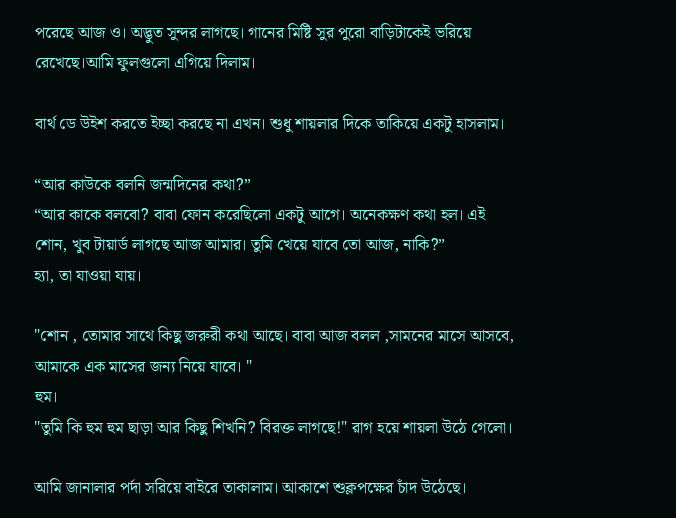পরেছে আজ ও। অদ্ভুত সুন্দর লাগছে। গানের মিষ্টি সুর পুরো বাড়িটাকেই ভরিয়ে রেখেছে।আমি ফুলগুলো এগিয়ে দিলাম।

বার্থ ডে উইশ করতে ইচ্ছা করছে না এখন। শুধু শায়লার দিকে তাকিয়ে একটু হাসলাম।

“আর কাউকে বলনি জন্মদিনের কথা?”
“আর কাকে বলবো? বাবা ফোন করেছিলো একটু আগে। অনেকক্ষণ কথা হল। এই শোন, খুব টায়ার্ড লাগছে আজ আমার। তুমি খেয়ে যাবে তো আজ, নাকি?”
হ্যা, তা যাওয়া যায়।

"শোন , তোমার সাথে কিছু জরুরী কথা আছে। বাবা আজ বলল ,সামনের মাসে আসবে, আমাকে এক মাসের জন্য নিয়ে যাবে। "
হুম।
"তুমি কি হুম হুম ছাড়া আর কিছু শিখনি? বিরক্ত লাগছে!" রাগ হয়ে শায়লা উঠে গেলো।

আমি জানালার পর্দা সরিয়ে বাইরে তাকালাম। আকাশে শুক্লপক্ষের চাঁদ উঠেছে।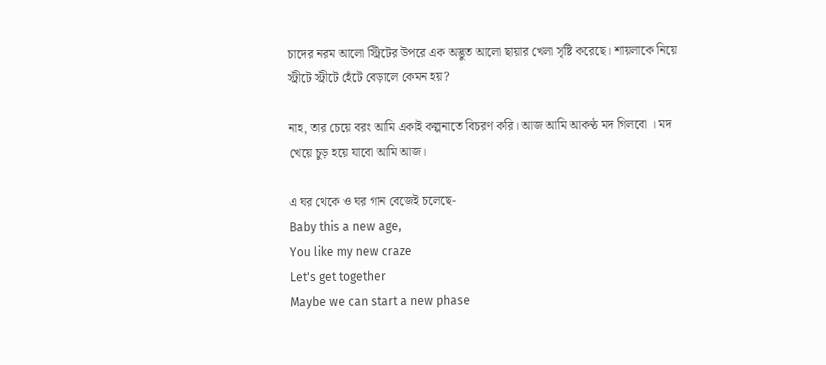চাদের নরম আলো স্ট্রিটের উপরে এক অদ্ভুত আলো ছায়ার খেলা সৃষ্টি করেছে। শায়লাকে নিয়ে স্ট্রীটে স্ট্রীটে হেঁটে বেড়ালে কেমন হয়?

নাহ, তার চেয়ে বরং আমি একাই কল্পনাতে বিচরণ করি। আজ আমি আকণ্ঠ মদ গিলবো । মদ খেয়ে চুড় হয়ে যাবো আমি আজ।

এ ঘর থেকে ও ঘর গান বেজেই চলেছে-
Baby this a new age,
You like my new craze
Let's get together
Maybe we can start a new phase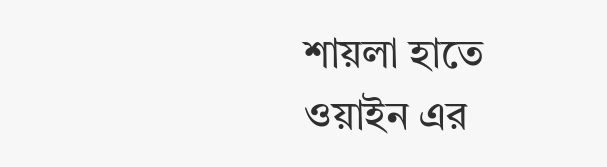শায়লা হাতে ওয়াইন এর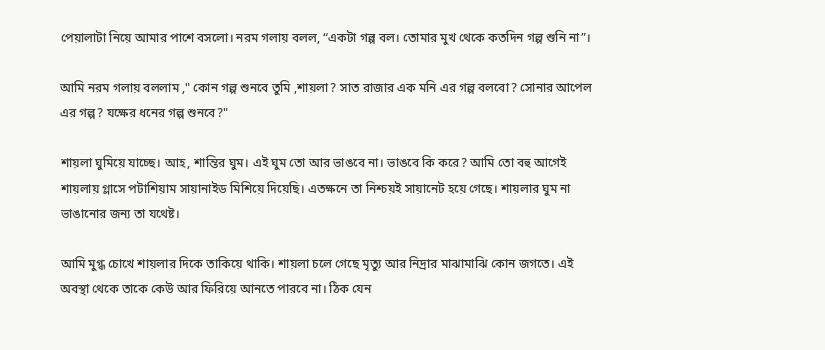পেয়ালাটা নিয়ে আমার পাশে বসলো। নরম গলায় বলল, “একটা গল্প বল। তোমার মুখ থেকে কতদিন গল্প শুনি না”।

আমি নরম গলায় বললাম ," কোন গল্প শুনবে তুমি ,শায়লা? সাত রাজার এক মনি এর গল্প বলবো? সোনার আপেল এর গল্প? যক্ষের ধনের গল্প শুনবে?"

শায়লা ঘুমিয়ে যাচ্ছে। আহ, শান্তির ঘুম। এই ঘুম তো আর ভাঙবে না। ভাঙবে কি করে? আমি তো বহু আগেই শায়লায় গ্লাসে পটাশিয়াম সায়ানাইড মিশিয়ে দিয়েছি। এতক্ষনে তা নিশ্চয়ই সায়ানেট হয়ে গেছে। শায়লার ঘুম না ভাঙানোর জন্য তা যথেষ্ট।

আমি মুগ্ধ চোখে শায়লার দিকে তাকিয়ে থাকি। শায়লা চলে গেছে মৃত্যু আর নিদ্রার মাঝামাঝি কোন জগতে। এই অবস্থা থেকে তাকে কেউ আর ফিরিয়ে আনতে পারবে না। ঠিক যেন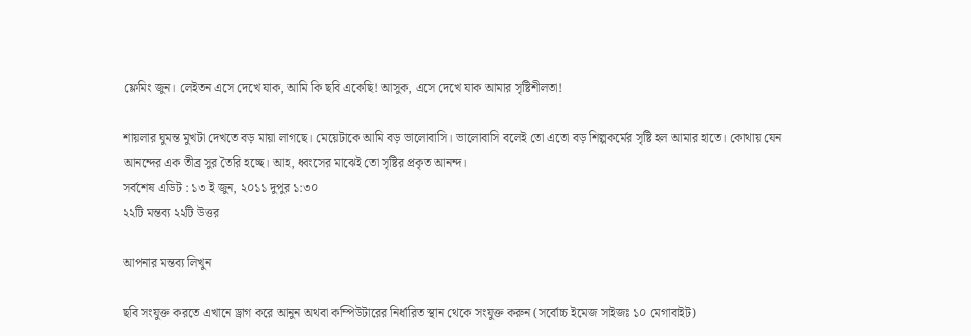ফ্লেমিং জুন। লেইতন এসে দেখে যাক, আমি কি ছবি একেছি! আসুক, এসে দেখে যাক আমার সৃষ্টিশীলতা!

শায়লার ঘুমন্ত মুখটা দেখতে বড় মায়া লাগছে। মেয়েটাকে আমি বড় ভালোবাসি। ভালোবাসি বলেই তো এতো বড় শিল্পকর্মের সৃষ্টি হল আমার হাতে। কোথায় যেন আনন্দের এক তীব্র সুর তৈরি হচ্ছে। আহ, ধ্বংসের মাঝেই তো সৃষ্টির প্রকৃত আনন্দ।
সর্বশেষ এডিট : ১৩ ই জুন, ২০১১ দুপুর ১:৩০
২২টি মন্তব্য ২২টি উত্তর

আপনার মন্তব্য লিখুন

ছবি সংযুক্ত করতে এখানে ড্রাগ করে আনুন অথবা কম্পিউটারের নির্ধারিত স্থান থেকে সংযুক্ত করুন (সর্বোচ্চ ইমেজ সাইজঃ ১০ মেগাবাইট)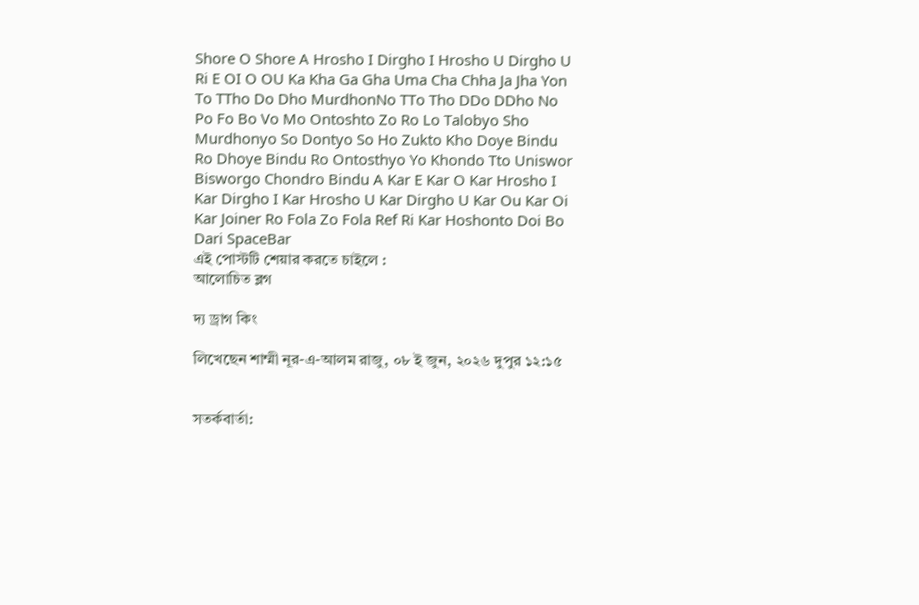Shore O Shore A Hrosho I Dirgho I Hrosho U Dirgho U Ri E OI O OU Ka Kha Ga Gha Uma Cha Chha Ja Jha Yon To TTho Do Dho MurdhonNo TTo Tho DDo DDho No Po Fo Bo Vo Mo Ontoshto Zo Ro Lo Talobyo Sho Murdhonyo So Dontyo So Ho Zukto Kho Doye Bindu Ro Dhoye Bindu Ro Ontosthyo Yo Khondo Tto Uniswor Bisworgo Chondro Bindu A Kar E Kar O Kar Hrosho I Kar Dirgho I Kar Hrosho U Kar Dirgho U Kar Ou Kar Oi Kar Joiner Ro Fola Zo Fola Ref Ri Kar Hoshonto Doi Bo Dari SpaceBar
এই পোস্টটি শেয়ার করতে চাইলে :
আলোচিত ব্লগ

দ্য ড্রাগ কিং

লিখেছেন শাম্মী নূর-এ-আলম রাজু, ০৮ ই জুন, ২০২৬ দুপুর ১২:১৫


সতর্কবার্তা: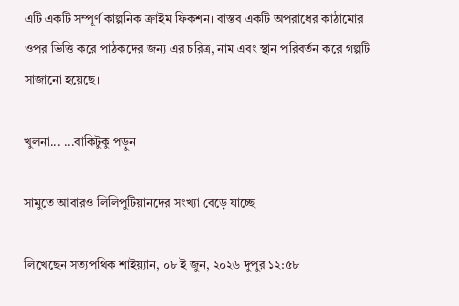এটি একটি সম্পূর্ণ কাল্পনিক ক্রাইম ফিকশন। বাস্তব একটি অপরাধের কাঠামোর ওপর ভিত্তি করে পাঠকদের জন্য এর চরিত্র, নাম এবং স্থান পরিবর্তন করে গল্পটি সাজানো হয়েছে।

খুলনা... ...বাকিটুকু পড়ুন

সামুতে আবারও লিলিপুটিয়ানদের সংখ্যা বেড়ে যাচ্ছে

লিখেছেন সত্যপথিক শাইয়্যান, ০৮ ই জুন, ২০২৬ দুপুর ১২:৫৮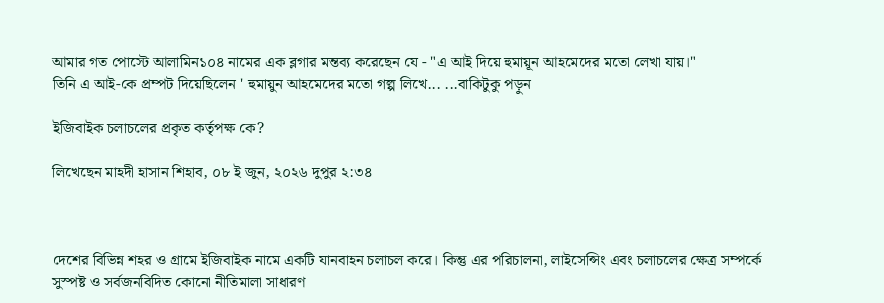আমার গত পোস্টে আলামিন১০৪ নামের এক ব্লগার মন্তব্য করেছেন যে - "এ আই দিয়ে হুমায়ূন আহমেদের মতো লেখা যায়।"
তিনি এ আই-কে প্রম্পট দিয়েছিলেন ' হুমায়ুন আহমেদের মতো গল্প লিখে... ...বাকিটুকু পড়ুন

ইজিবাইক চলাচলের প্রকৃত কর্তৃপক্ষ কে?

লিখেছেন মাহদী হাসান শিহাব, ০৮ ই জুন, ২০২৬ দুপুর ২:৩৪



দেশের বিভিন্ন শহর ও গ্রামে ইজিবাইক নামে একটি যানবাহন চলাচল করে। কিন্তু এর পরিচালনা, লাইসেন্সিং এবং চলাচলের ক্ষেত্র সম্পর্কে সুস্পষ্ট ও সর্বজনবিদিত কোনো নীতিমালা সাধারণ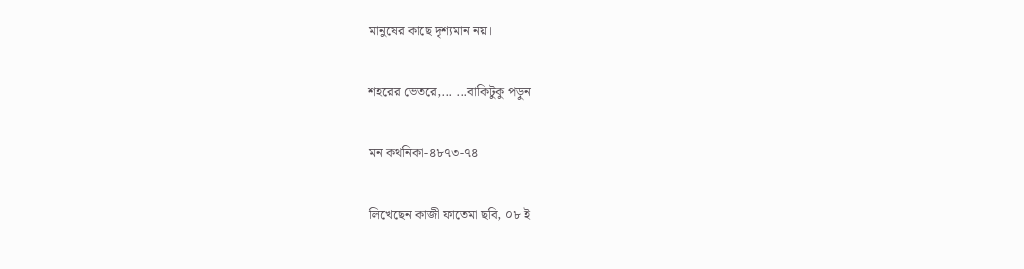মানুষের কাছে দৃশ্যমান নয়।

শহরের ভেতরে,... ...বাকিটুকু পড়ুন

মন কথনিকা-৪৮৭৩-৭৪

লিখেছেন কাজী ফাতেমা ছবি, ০৮ ই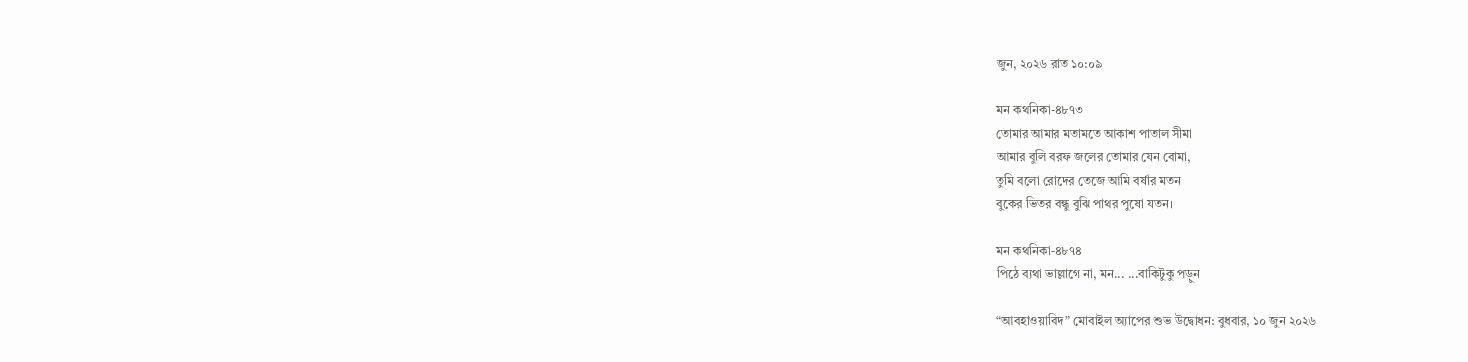জুন, ২০২৬ রাত ১০:০৯

মন কথনিকা-৪৮৭৩
তোমার আমার মতামতে আকাশ পাতাল সীমা
আমার বুলি বরফ জলের তোমার যেন বোমা,
তুমি বলো রোদের তেজে আমি বর্ষার মতন
বুকের ভিতর বন্ধু বুঝি পাথর পুষো যতন।

মন কথনিকা-৪৮৭৪
পিঠে ব্যথা ভাল্লাগে না, মন... ...বাকিটুকু পড়ুন

“আবহাওয়াবিদ” মোবাইল অ্যাপের শুভ উদ্বোধন: বুধবার, ১০ জুন ২০২৬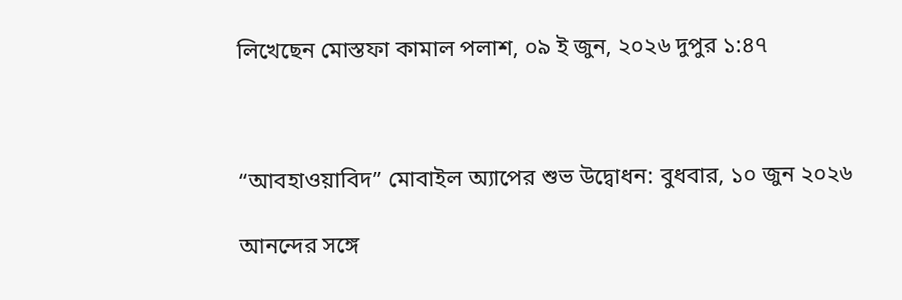লিখেছেন মোস্তফা কামাল পলাশ, ০৯ ই জুন, ২০২৬ দুপুর ১:৪৭



“আবহাওয়াবিদ” মোবাইল অ্যাপের শুভ উদ্বোধন: বুধবার, ১০ জুন ২০২৬

আনন্দের সঙ্গে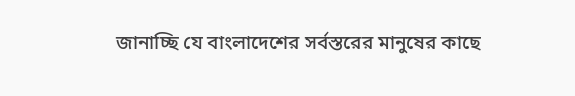জানাচ্ছি যে বাংলাদেশের সর্বস্তরের মানুষের কাছে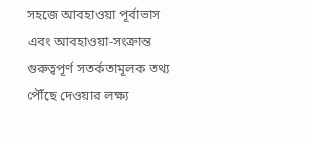সহজে আবহাওয়া পূর্বাভাস এবং আবহাওয়া-সংক্রান্ত গুরুত্বপূর্ণ সতর্কতামূলক তথ্য পৌঁছে দেওয়ার লক্ষ্য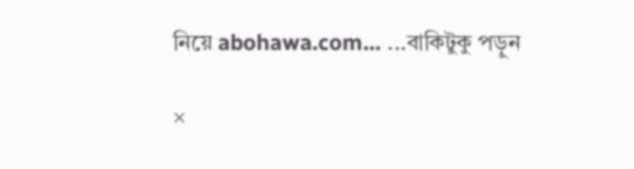নিয়ে abohawa.com... ...বাকিটুকু পড়ুন

×